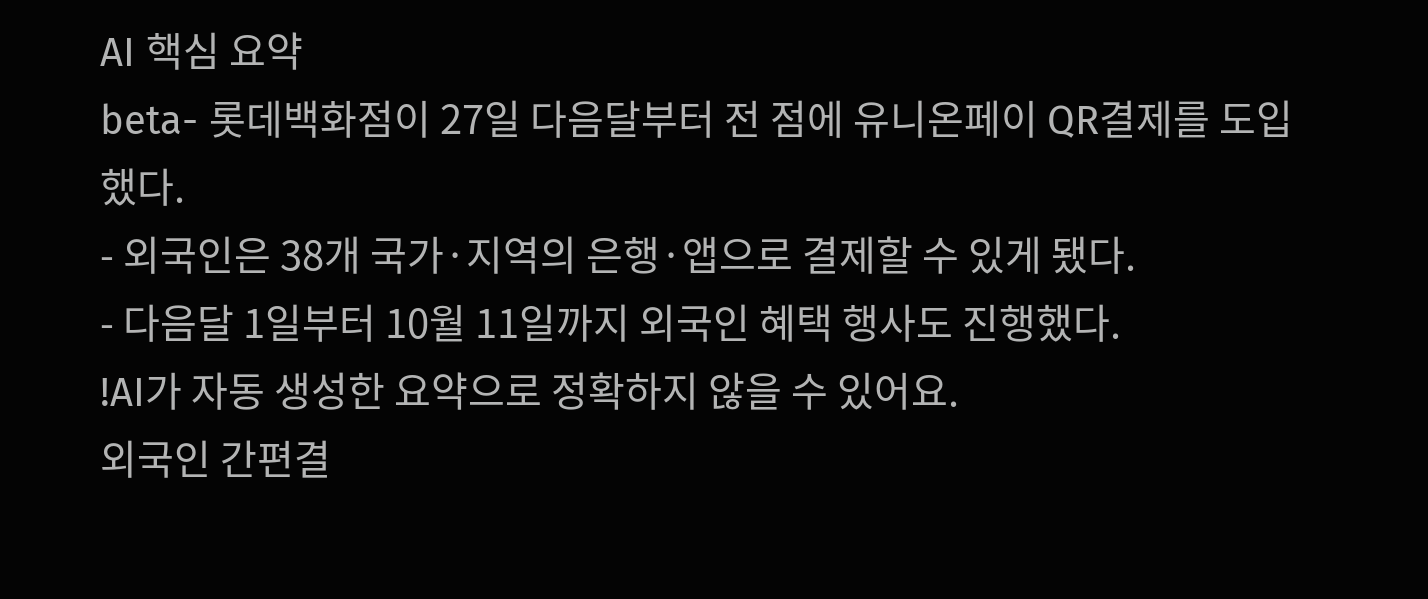AI 핵심 요약
beta- 롯데백화점이 27일 다음달부터 전 점에 유니온페이 QR결제를 도입했다.
- 외국인은 38개 국가·지역의 은행·앱으로 결제할 수 있게 됐다.
- 다음달 1일부터 10월 11일까지 외국인 혜택 행사도 진행했다.
!AI가 자동 생성한 요약으로 정확하지 않을 수 있어요.
외국인 간편결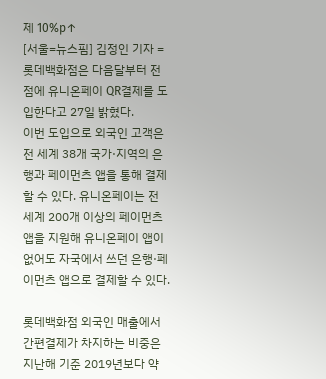제 10%p↑
[서울=뉴스핌] 김정인 기자 = 롯데백화점은 다음달부터 전 점에 유니온페이 QR결제를 도입한다고 27일 밝혔다.
이번 도입으로 외국인 고객은 전 세계 38개 국가·지역의 은행과 페이먼츠 앱을 통해 결제할 수 있다. 유니온페이는 전 세계 200개 이상의 페이먼츠 앱을 지원해 유니온페이 앱이 없어도 자국에서 쓰던 은행·페이먼츠 앱으로 결제할 수 있다.

롯데백화점 외국인 매출에서 간편결제가 차지하는 비중은 지난해 기준 2019년보다 약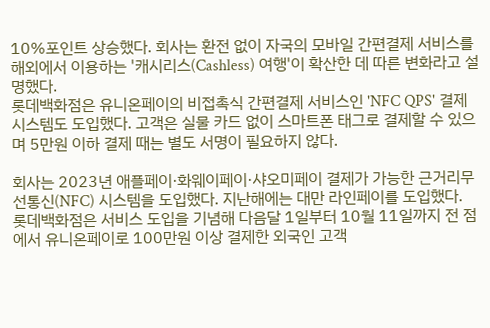10%포인트 상승했다. 회사는 환전 없이 자국의 모바일 간편결제 서비스를 해외에서 이용하는 '캐시리스(Cashless) 여행'이 확산한 데 따른 변화라고 설명했다.
롯데백화점은 유니온페이의 비접촉식 간편결제 서비스인 'NFC QPS' 결제 시스템도 도입했다. 고객은 실물 카드 없이 스마트폰 태그로 결제할 수 있으며 5만원 이하 결제 때는 별도 서명이 필요하지 않다.

회사는 2023년 애플페이·화웨이페이·샤오미페이 결제가 가능한 근거리무선통신(NFC) 시스템을 도입했다. 지난해에는 대만 라인페이를 도입했다.
롯데백화점은 서비스 도입을 기념해 다음달 1일부터 10월 11일까지 전 점에서 유니온페이로 100만원 이상 결제한 외국인 고객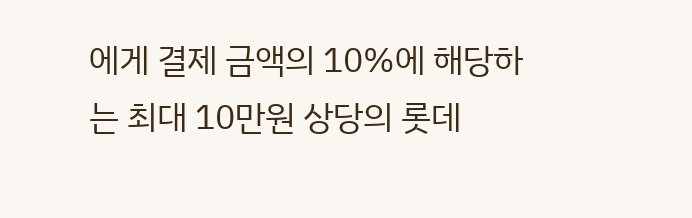에게 결제 금액의 10%에 해당하는 최대 10만원 상당의 롯데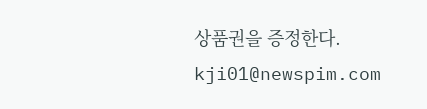상품권을 증정한다.
kji01@newspim.com